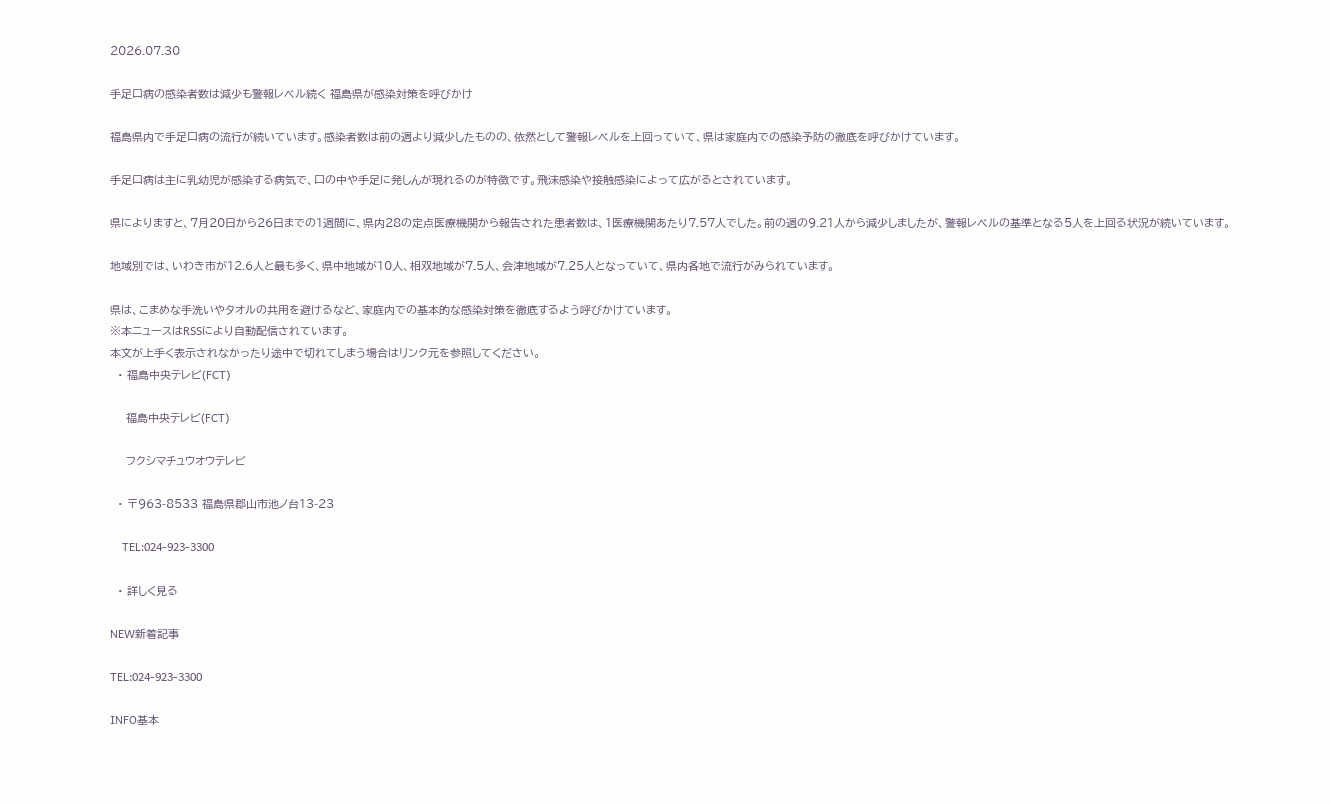2026.07.30

手足口病の感染者数は減少も警報レベル続く 福島県が感染対策を呼びかけ

福島県内で手足口病の流行が続いています。感染者数は前の週より減少したものの、依然として警報レベルを上回っていて、県は家庭内での感染予防の徹底を呼びかけています。

手足口病は主に乳幼児が感染する病気で、口の中や手足に発しんが現れるのが特徴です。飛沫感染や接触感染によって広がるとされています。

県によりますと、7月20日から26日までの1週間に、県内28の定点医療機関から報告された患者数は、1医療機関あたり7.57人でした。前の週の9.21人から減少しましたが、警報レベルの基準となる5人を上回る状況が続いています。

地域別では、いわき市が12.6人と最も多く、県中地域が10人、相双地域が7.5人、会津地域が7.25人となっていて、県内各地で流行がみられています。

県は、こまめな手洗いやタオルの共用を避けるなど、家庭内での基本的な感染対策を徹底するよう呼びかけています。
※本ニュースはRSSにより自動配信されています。
本文が上手く表示されなかったり途中で切れてしまう場合はリンク元を参照してください。
  • 福島中央テレビ(FCT)

    福島中央テレビ(FCT)

    フクシマチュウオウテレビ

  • 〒963-8533 福島県郡山市池ノ台13-23

    TEL:024-923-3300

  • 詳しく見る

NEW新着記事

TEL:024-923-3300

INFO基本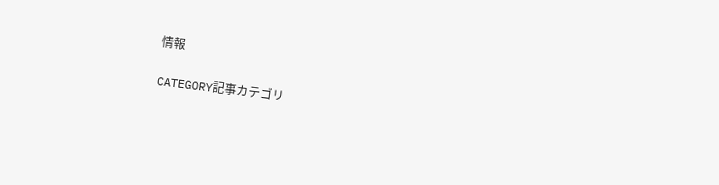情報

CATEGORY記事カテゴリ